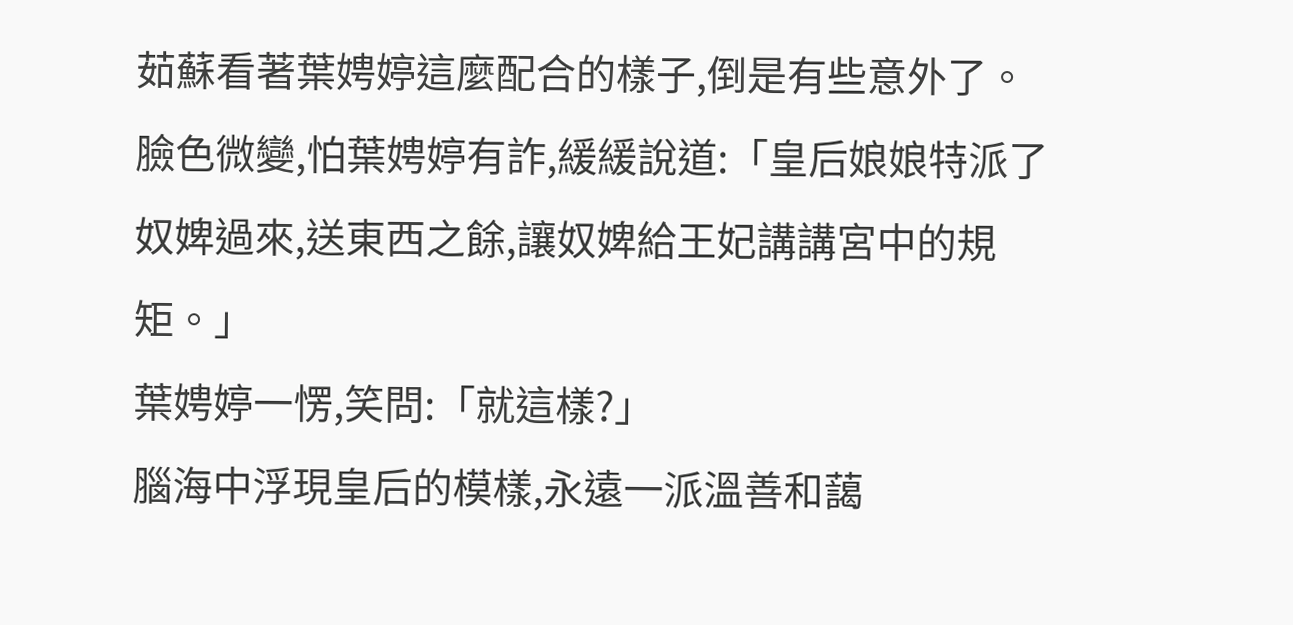茹蘇看著葉娉婷這麼配合的樣子,倒是有些意外了。
臉色微變,怕葉娉婷有詐,緩緩說道:「皇后娘娘特派了奴婢過來,送東西之餘,讓奴婢給王妃講講宮中的規矩。」
葉娉婷一愣,笑問:「就這樣?」
腦海中浮現皇后的模樣,永遠一派溫善和藹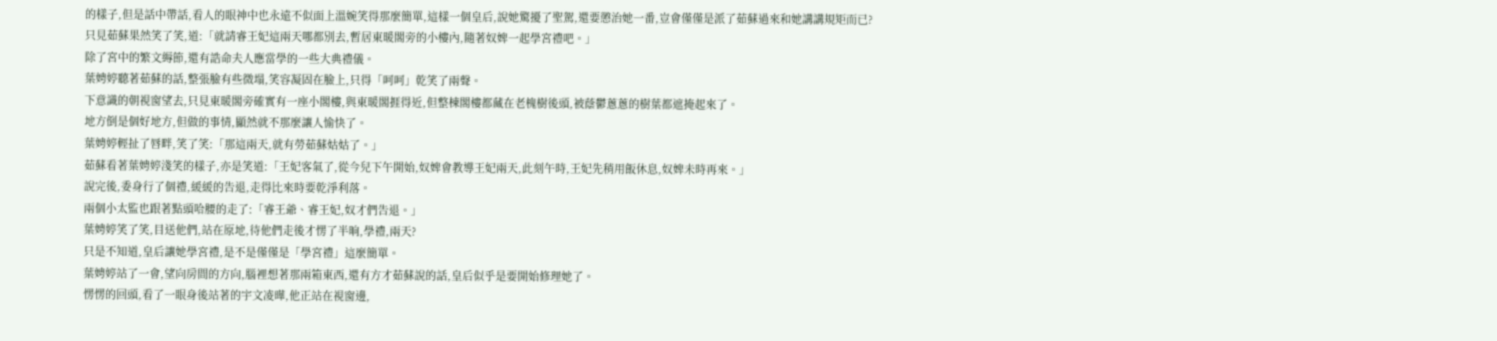的樣子,但是話中帶話,看人的眼神中也永遠不似面上溫婉笑得那麼簡單,這樣一個皇后,說她驚擾了聖駕,還要懲治她一番,豈會僅僅是派了茹蘇過來和她講講規矩而已?
只見茹蘇果然笑了笑,道:「就請睿王妃這兩天哪都別去,暫居東暖閣旁的小樓內,隨著奴婢一起學宮禮吧。」
除了宮中的繁文縟節,還有誥命夫人應當學的一些大典禮儀。
葉娉婷聽著茹蘇的話,整張臉有些微塌,笑容凝固在臉上,只得「呵呵」乾笑了兩聲。
下意識的朝視窗望去,只見東暖閣旁確實有一座小閣樓,與東暖閣捱得近,但整棟閣樓都藏在老槐樹後頭,被蔭鬱蔥蔥的樹葉都遮掩起來了。
地方倒是個好地方,但做的事情,顯然就不那麼讓人愉快了。
葉娉婷輕扯了唇畔,笑了笑:「那這兩天,就有勞茹蘇姑姑了。」
茹蘇看著葉娉婷淺笑的樣子,亦是笑道:「王妃客氣了,從今兒下午開始,奴婢會教導王妃兩天,此刻午時,王妃先稍用飯休息,奴婢未時再來。」
說完後,委身行了個禮,緩緩的告退,走得比來時要乾淨利落。
兩個小太監也跟著點頭哈腰的走了:「睿王爺、睿王妃,奴才們告退。」
葉娉婷笑了笑,目送他們,站在原地,待他們走後才愣了半晌,學禮,兩天?
只是不知道,皇后讓她學宮禮,是不是僅僅是「學宮禮」這麼簡單。
葉娉婷站了一會,望向房間的方向,腦裡想著那兩箱東西,還有方才茹蘇說的話,皇后似乎是要開始修理她了。
愣愣的回頭,看了一眼身後站著的宇文凌曄,他正站在視窗邊,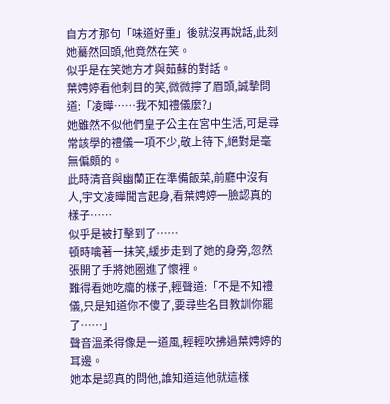自方才那句「味道好重」後就沒再說話,此刻她驀然回頭,他竟然在笑。
似乎是在笑她方才與茹蘇的對話。
葉娉婷看他刺目的笑,微微擰了眉頭,誠摯問道:「凌曄……我不知禮儀麼?」
她雖然不似他們皇子公主在宮中生活,可是尋常該學的禮儀一項不少,敬上待下,絕對是毫無偏頗的。
此時清音與幽蘭正在準備飯菜,前廳中沒有人,宇文凌曄聞言起身,看葉娉婷一臉認真的樣子……
似乎是被打擊到了……
頓時噙著一抹笑,緩步走到了她的身旁,忽然張開了手將她圈進了懷裡。
難得看她吃癟的樣子,輕聲道:「不是不知禮儀,只是知道你不傻了,要尋些名目教訓你罷了……」
聲音溫柔得像是一道風,輕輕吹拂過葉娉婷的耳邊。
她本是認真的問他,誰知道這他就這樣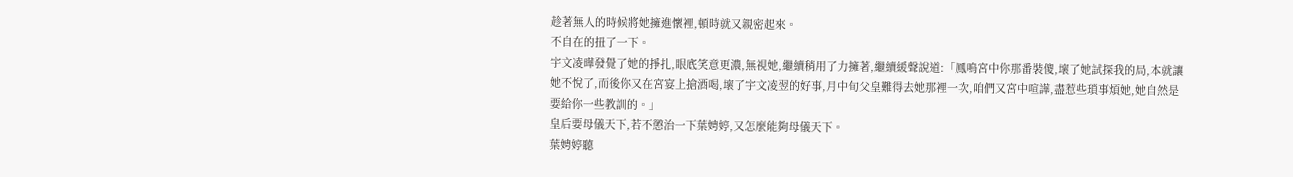趁著無人的時候將她擁進懷裡,頓時就又親密起來。
不自在的扭了一下。
宇文凌曄發覺了她的掙扎,眼底笑意更濃,無視她,繼續稍用了力擁著,繼續緩聲說道:「鳳鳴宮中你那番裝傻,壞了她試探我的局,本就讓她不悅了,而後你又在宮宴上搶酒喝,壞了宇文凌翌的好事,月中旬父皇難得去她那裡一次,咱們又宮中喧譁,盡惹些瑣事煩她,她自然是要給你一些教訓的。」
皇后要母儀天下,若不懲治一下葉娉婷,又怎麼能夠母儀天下。
葉娉婷聽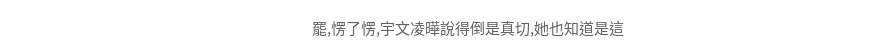罷,愣了愣,宇文凌曄說得倒是真切,她也知道是這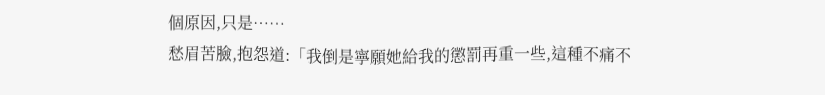個原因,只是……
愁眉苦臉,抱怨道:「我倒是寧願她給我的懲罰再重一些,這種不痛不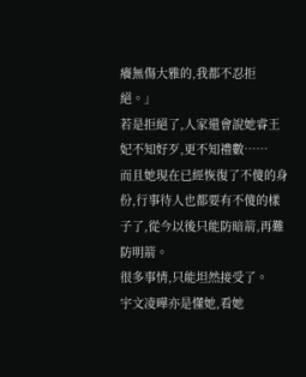癢無傷大雅的,我都不忍拒絕。」
若是拒絕了,人家還會說她睿王妃不知好歹,更不知禮數……
而且她現在已經恢復了不傻的身份,行事待人也都要有不傻的樣子了,從今以後只能防暗箭,再難防明箭。
很多事情,只能坦然接受了。
宇文凌曄亦是懂她,看她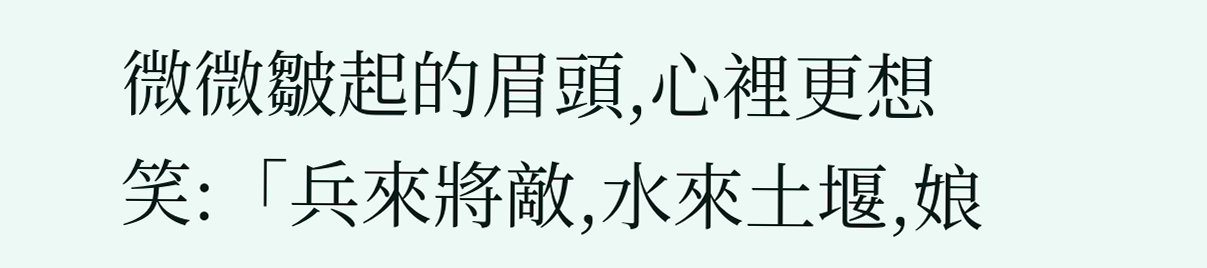微微皺起的眉頭,心裡更想笑:「兵來將敵,水來土堰,娘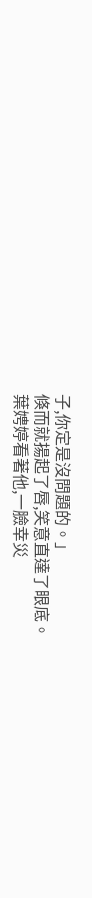子,你定是沒問題的。」
倏而就揚起了唇,笑意直達了眼底。
葉娉婷看著他,一臉幸災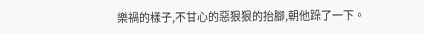樂禍的樣子,不甘心的惡狠狠的抬腳,朝他跺了一下。